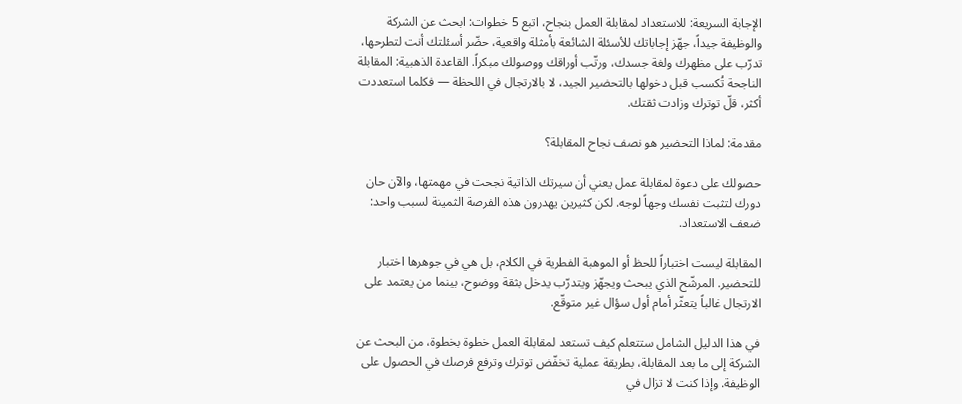الإجابة السريعة: للاستعداد لمقابلة العمل بنجاح، اتبع 5 خطوات: ابحث عن الشركة والوظيفة جيداً، جهّز إجاباتك للأسئلة الشائعة بأمثلة واقعية، حضّر أسئلتك أنت لتطرحها، تدرّب على مظهرك ولغة جسدك، ورتّب أوراقك ووصولك مبكراً. القاعدة الذهبية: المقابلة الناجحة تُكسب قبل دخولها بالتحضير الجيد، لا بالارتجال في اللحظة — فكلما استعددت أكثر، قلّ توترك وزادت ثقتك.

مقدمة: لماذا التحضير هو نصف نجاح المقابلة؟

حصولك على دعوة لمقابلة عمل يعني أن سيرتك الذاتية نجحت في مهمتها، والآن حان دورك لتثبت نفسك وجهاً لوجه. لكن كثيرين يهدرون هذه الفرصة الثمينة لسبب واحد: ضعف الاستعداد.

المقابلة ليست اختباراً للحظ أو الموهبة الفطرية في الكلام، بل هي في جوهرها اختبار للتحضير. المرشّح الذي يبحث ويجهّز ويتدرّب يدخل بثقة ووضوح، بينما من يعتمد على الارتجال غالباً يتعثّر أمام أول سؤال غير متوقّع.

في هذا الدليل الشامل ستتعلم كيف تستعد لمقابلة العمل خطوة بخطوة، من البحث عن الشركة إلى ما بعد المقابلة، بطريقة عملية تخفّض توترك وترفع فرصك في الحصول على الوظيفة. وإذا كنت لا تزال في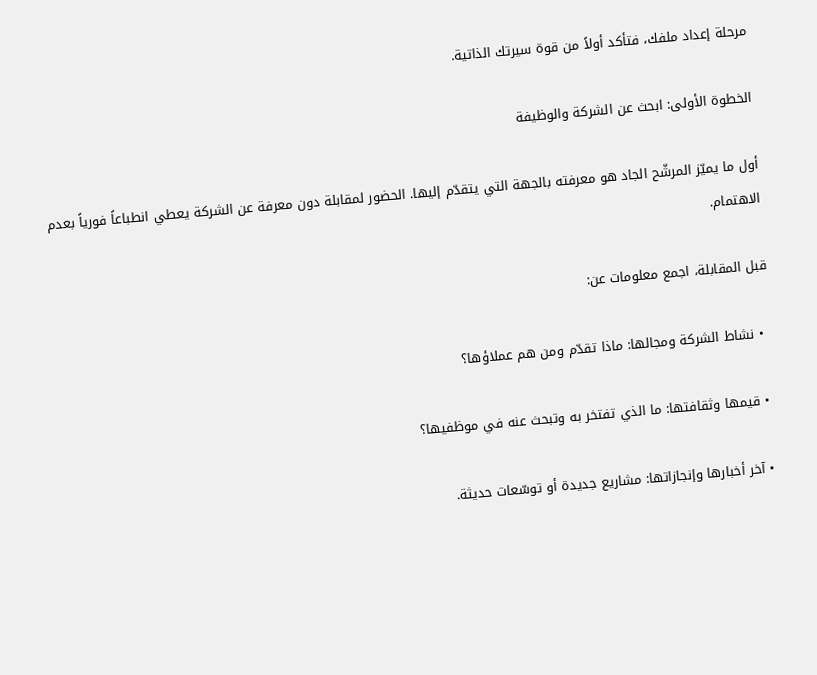مرحلة إعداد ملفك، فتأكد أولاً من قوة سيرتك الذاتية.

الخطوة الأولى: ابحث عن الشركة والوظيفة

أول ما يميّز المرشّح الجاد هو معرفته بالجهة التي يتقدّم إليها. الحضور لمقابلة دون معرفة عن الشركة يعطي انطباعاً فورياً بعدم الاهتمام.

قبل المقابلة، اجمع معلومات عن:

  • نشاط الشركة ومجالها: ماذا تقدّم ومن هم عملاؤها؟

  • قيمها وثقافتها: ما الذي تفتخر به وتبحث عنه في موظفيها؟

  • آخر أخبارها وإنجازاتها: مشاريع جديدة أو توسّعات حديثة.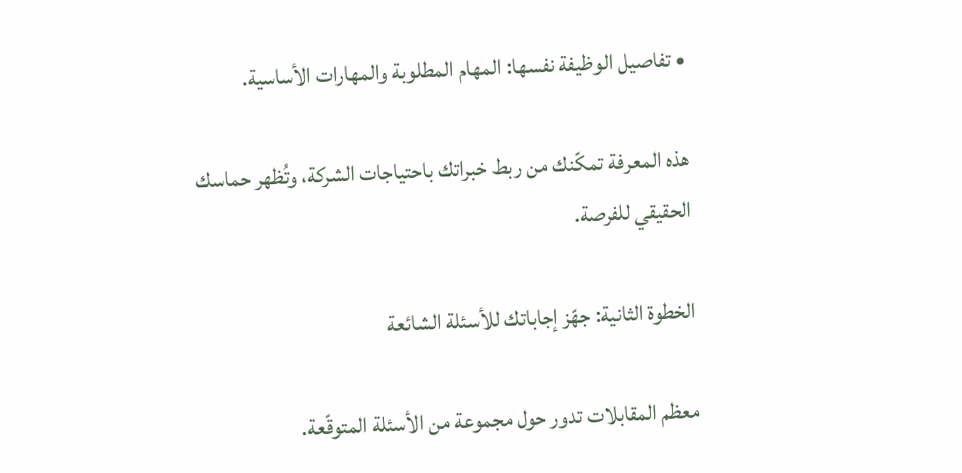• تفاصيل الوظيفة نفسها: المهام المطلوبة والمهارات الأساسية.

هذه المعرفة تمكّنك من ربط خبراتك باحتياجات الشركة، وتُظهر حماسك الحقيقي للفرصة.

الخطوة الثانية: جهّز إجاباتك للأسئلة الشائعة

معظم المقابلات تدور حول مجموعة من الأسئلة المتوقّعة.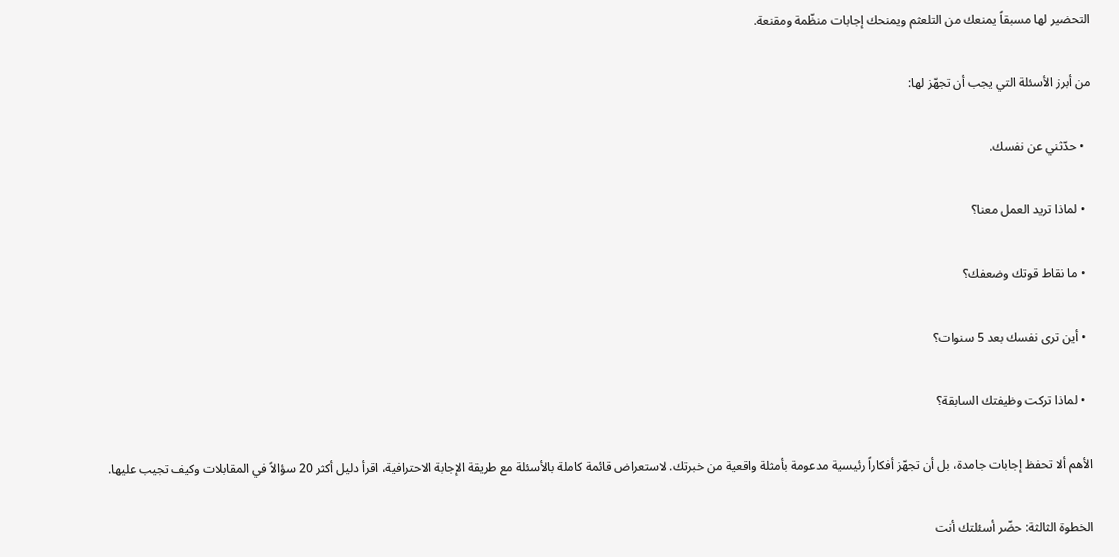التحضير لها مسبقاً يمنعك من التلعثم ويمنحك إجابات منظّمة ومقنعة.

من أبرز الأسئلة التي يجب أن تجهّز لها:

  • حدّثني عن نفسك.

  • لماذا تريد العمل معنا؟

  • ما نقاط قوتك وضعفك؟

  • أين ترى نفسك بعد 5 سنوات؟

  • لماذا تركت وظيفتك السابقة؟

الأهم ألا تحفظ إجابات جامدة، بل أن تجهّز أفكاراً رئيسية مدعومة بأمثلة واقعية من خبرتك. لاستعراض قائمة كاملة بالأسئلة مع طريقة الإجابة الاحترافية، اقرأ دليل أكثر 20 سؤالاً في المقابلات وكيف تجيب عليها.

الخطوة الثالثة: حضّر أسئلتك أنت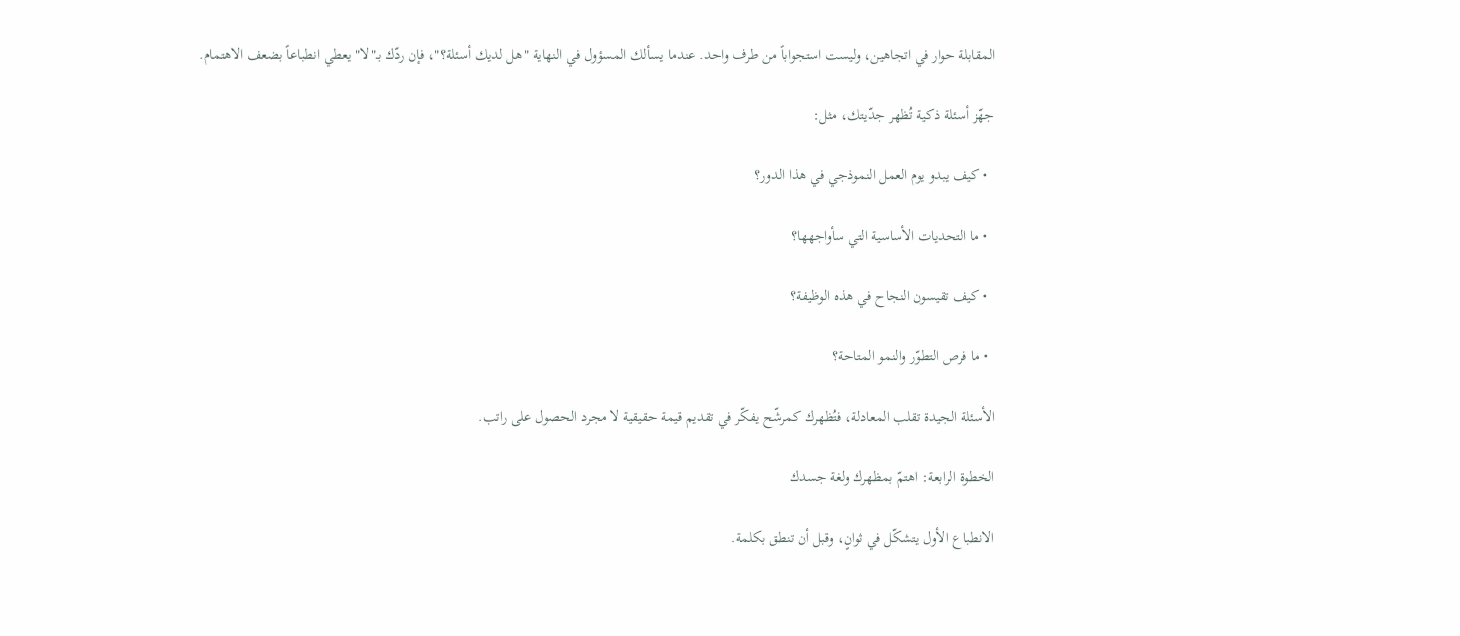المقابلة حوار في اتجاهين، وليست استجواباً من طرف واحد. عندما يسألك المسؤول في النهاية "هل لديك أسئلة؟"، فإن ردّك بـ"لا" يعطي انطباعاً بضعف الاهتمام.

جهّز أسئلة ذكية تُظهر جدّيتك، مثل:

  • كيف يبدو يوم العمل النموذجي في هذا الدور؟

  • ما التحديات الأساسية التي سأواجهها؟

  • كيف تقيسون النجاح في هذه الوظيفة؟

  • ما فرص التطوّر والنمو المتاحة؟

الأسئلة الجيدة تقلب المعادلة، فتُظهرك كمرشّح يفكّر في تقديم قيمة حقيقية لا مجرد الحصول على راتب.

الخطوة الرابعة: اهتمّ بمظهرك ولغة جسدك

الانطباع الأول يتشكّل في ثوانٍ، وقبل أن تنطق بكلمة.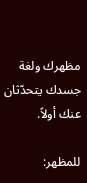مظهرك ولغة جسدك يتحدّثان عنك أولاً.

للمظهر: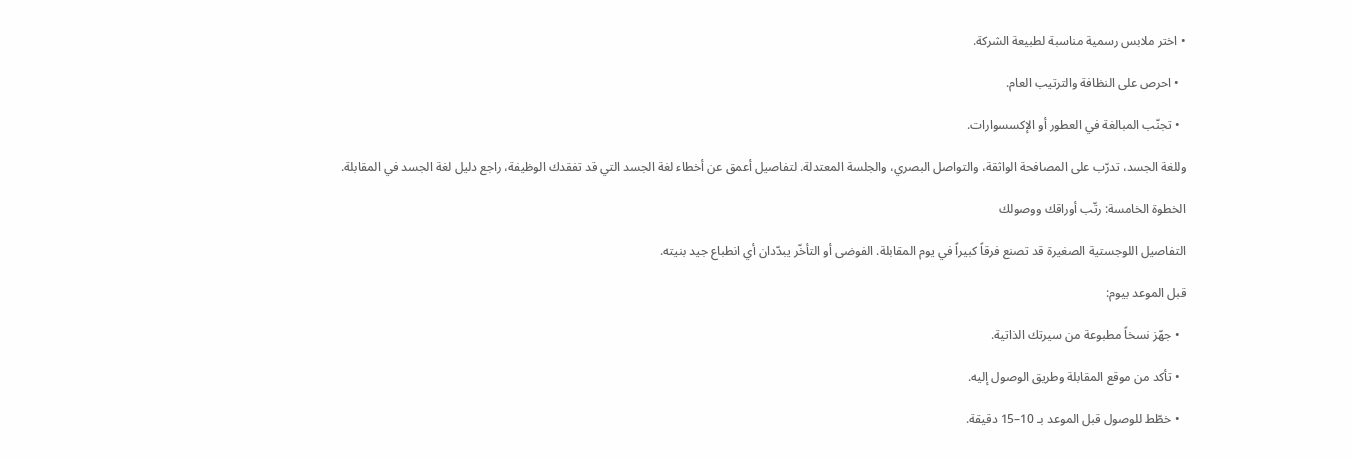• اختر ملابس رسمية مناسبة لطبيعة الشركة.

  • احرص على النظافة والترتيب العام.

  • تجنّب المبالغة في العطور أو الإكسسوارات.

وللغة الجسد، تدرّب على المصافحة الواثقة، والتواصل البصري، والجلسة المعتدلة. لتفاصيل أعمق عن أخطاء لغة الجسد التي قد تفقدك الوظيفة، راجع دليل لغة الجسد في المقابلة.

الخطوة الخامسة: رتّب أوراقك ووصولك

التفاصيل اللوجستية الصغيرة قد تصنع فرقاً كبيراً في يوم المقابلة. الفوضى أو التأخّر يبدّدان أي انطباع جيد بنيته.

قبل الموعد بيوم:

  • جهّز نسخاً مطبوعة من سيرتك الذاتية.

  • تأكد من موقع المقابلة وطريق الوصول إليه.

  • خطّط للوصول قبل الموعد بـ 10–15 دقيقة.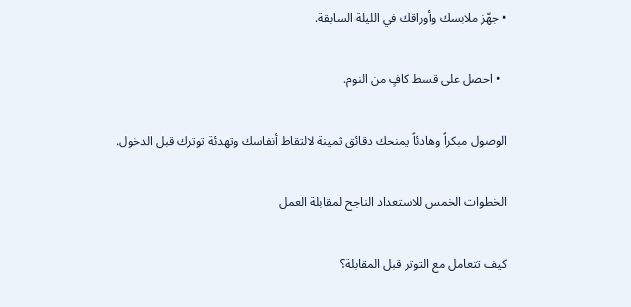• جهّز ملابسك وأوراقك في الليلة السابقة.

  • احصل على قسط كافٍ من النوم.

الوصول مبكراً وهادئاً يمنحك دقائق ثمينة لالتقاط أنفاسك وتهدئة توترك قبل الدخول.

الخطوات الخمس للاستعداد الناجح لمقابلة العمل

كيف تتعامل مع التوتر قبل المقابلة؟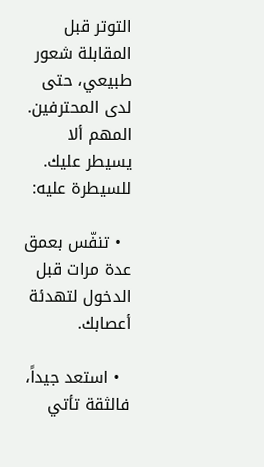التوتر قبل المقابلة شعور طبيعي، حتى لدى المحترفين. المهم ألا يسيطر عليك. للسيطرة عليه:

  • تنفّس بعمق عدة مرات قبل الدخول لتهدئة أعصابك.

  • استعد جيداً، فالثقة تأتي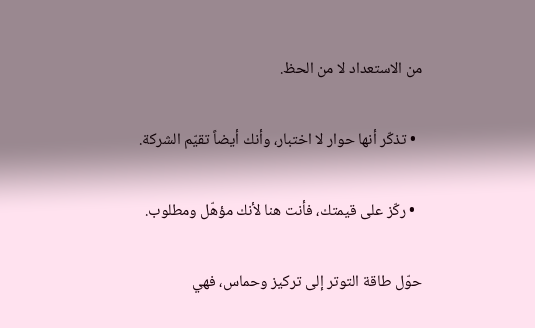من الاستعداد لا من الحظ.

  • تذكّر أنها حوار لا اختبار، وأنك أيضاً تقيّم الشركة.

  • ركّز على قيمتك، فأنت هنا لأنك مؤهّل ومطلوب.

حوّل طاقة التوتر إلى تركيز وحماس، فهي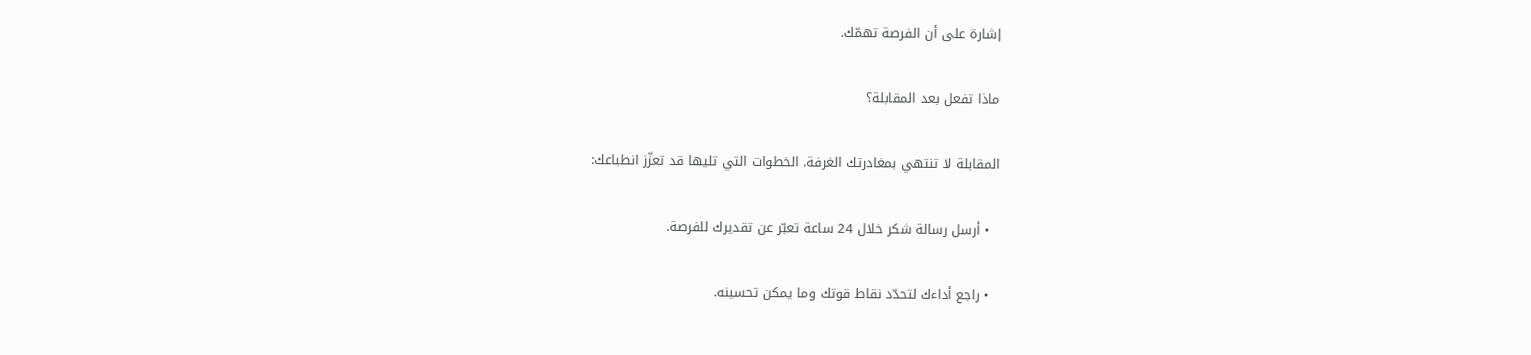إشارة على أن الفرصة تهمّك.

ماذا تفعل بعد المقابلة؟

المقابلة لا تنتهي بمغادرتك الغرفة. الخطوات التي تليها قد تعزّز انطباعك:

  • أرسل رسالة شكر خلال 24 ساعة تعبّر عن تقديرك للفرصة.

  • راجع أداءك لتحدّد نقاط قوتك وما يمكن تحسينه.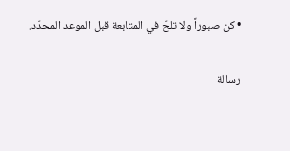• كن صبوراً ولا تلحّ في المتابعة قبل الموعد المحدّد.

رسالة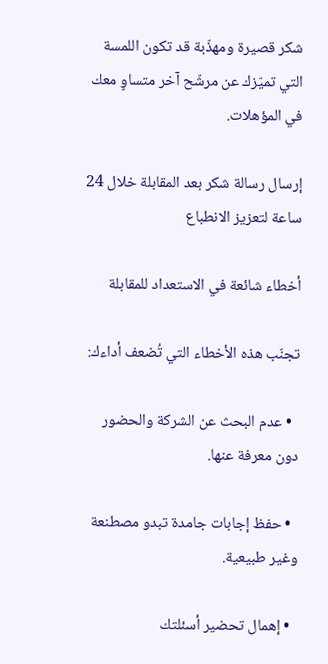شكر قصيرة ومهذّبة قد تكون اللمسة التي تميّزك عن مرشّح آخر متساوٍ معك في المؤهلات.

إرسال رسالة شكر بعد المقابلة خلال 24 ساعة لتعزيز الانطباع

أخطاء شائعة في الاستعداد للمقابلة

تجنّب هذه الأخطاء التي تُضعف أداءك:

  • عدم البحث عن الشركة والحضور دون معرفة عنها.

  • حفظ إجابات جامدة تبدو مصطنعة وغير طبيعية.

  • إهمال تحضير أسئلتك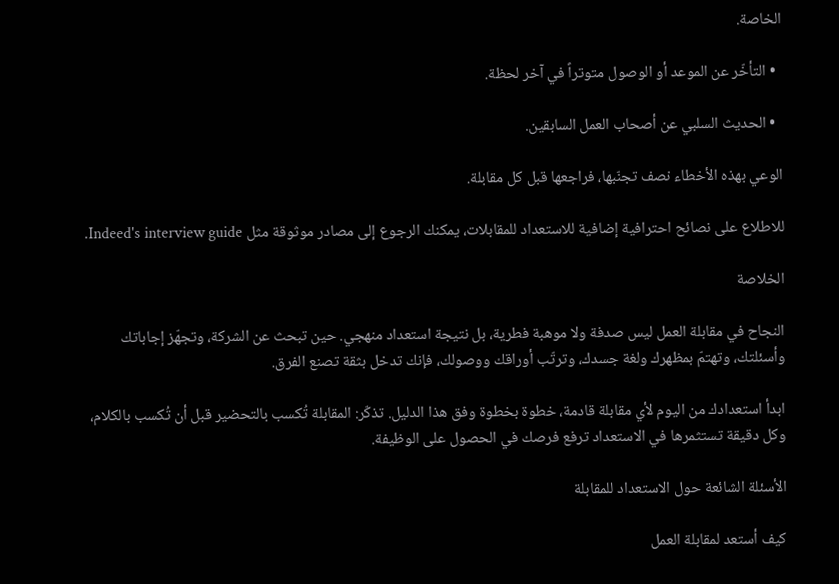الخاصة.

  • التأخّر عن الموعد أو الوصول متوتراً في آخر لحظة.

  • الحديث السلبي عن أصحاب العمل السابقين.

الوعي بهذه الأخطاء نصف تجنّبها، فراجعها قبل كل مقابلة.

للاطلاع على نصائح احترافية إضافية للاستعداد للمقابلات، يمكنك الرجوع إلى مصادر موثوقة مثل Indeed's interview guide.

الخلاصة

النجاح في مقابلة العمل ليس صدفة ولا موهبة فطرية، بل نتيجة استعداد منهجي. حين تبحث عن الشركة، وتجهّز إجاباتك وأسئلتك، وتهتمّ بمظهرك ولغة جسدك، وترتّب أوراقك ووصولك، فإنك تدخل بثقة تصنع الفرق.

ابدأ استعدادك من اليوم لأي مقابلة قادمة، خطوة بخطوة وفق هذا الدليل. تذكّر: المقابلة تُكسب بالتحضير قبل أن تُكسب بالكلام، وكل دقيقة تستثمرها في الاستعداد ترفع فرصك في الحصول على الوظيفة.

الأسئلة الشائعة حول الاستعداد للمقابلة

كيف أستعد لمقابلة العمل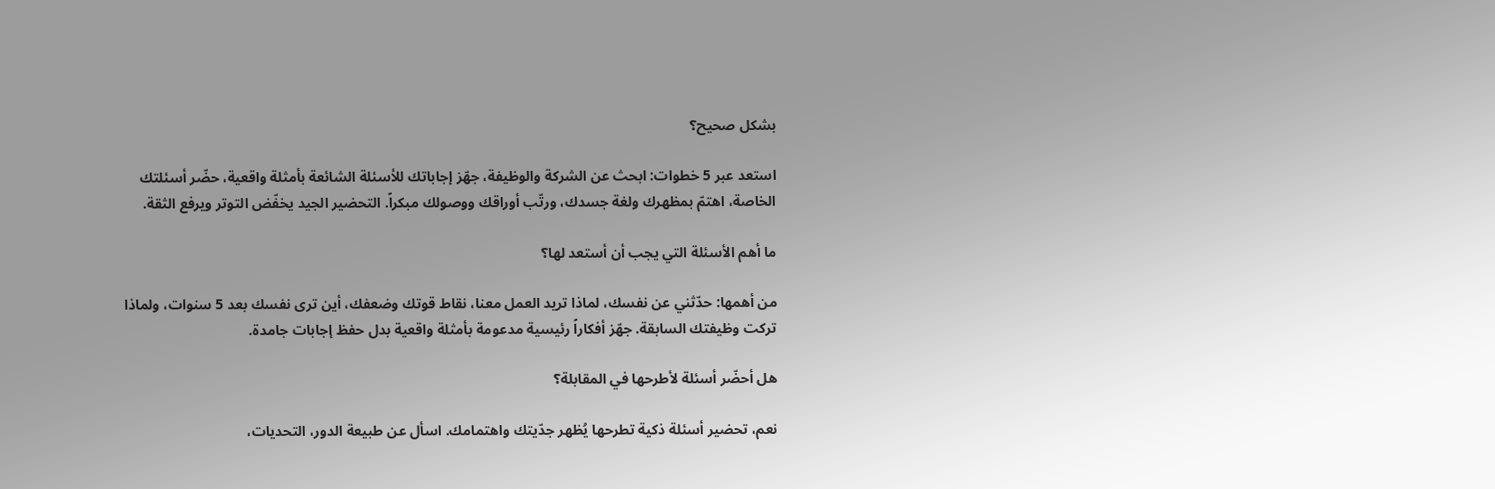بشكل صحيح؟

استعد عبر 5 خطوات: ابحث عن الشركة والوظيفة، جهّز إجاباتك للأسئلة الشائعة بأمثلة واقعية، حضّر أسئلتك الخاصة، اهتمّ بمظهرك ولغة جسدك، ورتّب أوراقك ووصولك مبكراً. التحضير الجيد يخفّض التوتر ويرفع الثقة.

ما أهم الأسئلة التي يجب أن أستعد لها؟

من أهمها: حدّثني عن نفسك، لماذا تريد العمل معنا، نقاط قوتك وضعفك، أين ترى نفسك بعد 5 سنوات، ولماذا تركت وظيفتك السابقة. جهّز أفكاراً رئيسية مدعومة بأمثلة واقعية بدل حفظ إجابات جامدة.

هل أحضّر أسئلة لأطرحها في المقابلة؟

نعم، تحضير أسئلة ذكية تطرحها يُظهر جدّيتك واهتمامك. اسأل عن طبيعة الدور، التحديات،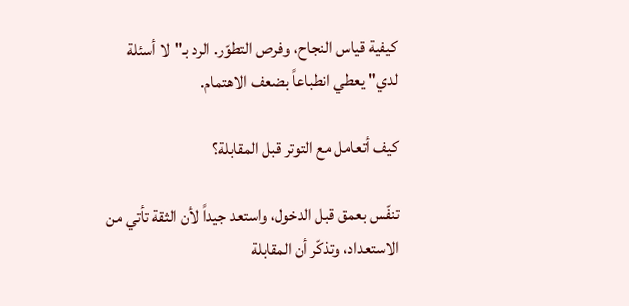كيفية قياس النجاح، وفرص التطوّر. الرد بـ"لا أسئلة لدي" يعطي انطباعاً بضعف الاهتمام.

كيف أتعامل مع التوتر قبل المقابلة؟

تنفّس بعمق قبل الدخول، واستعد جيداً لأن الثقة تأتي من الاستعداد، وتذكّر أن المقابلة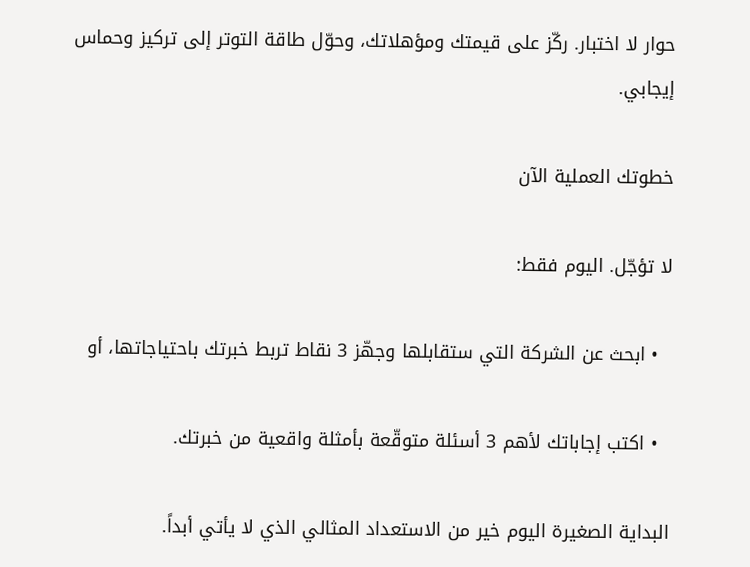حوار لا اختبار. ركّز على قيمتك ومؤهلاتك، وحوّل طاقة التوتر إلى تركيز وحماس إيجابي.

خطوتك العملية الآن

لا تؤجّل. اليوم فقط:

  • ابحث عن الشركة التي ستقابلها وجهّز 3 نقاط تربط خبرتك باحتياجاتها، أو

  • اكتب إجاباتك لأهم 3 أسئلة متوقّعة بأمثلة واقعية من خبرتك.

البداية الصغيرة اليوم خير من الاستعداد المثالي الذي لا يأتي أبداً.